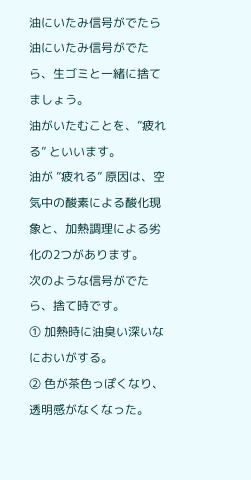油にいたみ信号がでたら
油にいたみ信号がでたら、生ゴミと一緒に捨てましょう。
油がいたむことを、”疲れる” といいます。
油が ”疲れる” 原因は、空気中の酸素による酸化現象と、加熱調理による劣化の2つがあります。
次のような信号がでたら、捨て時です。
① 加熱時に油臭い深いなにおいがする。
② 色が茶色っぽくなり、透明感がなくなった。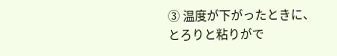③ 温度が下がったときに、とろりと粘りがで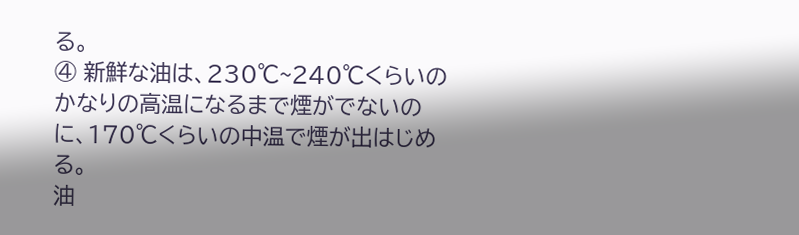る。
④ 新鮮な油は、230℃~240℃くらいのかなりの高温になるまで煙がでないのに、170℃くらいの中温で煙が出はじめる。
油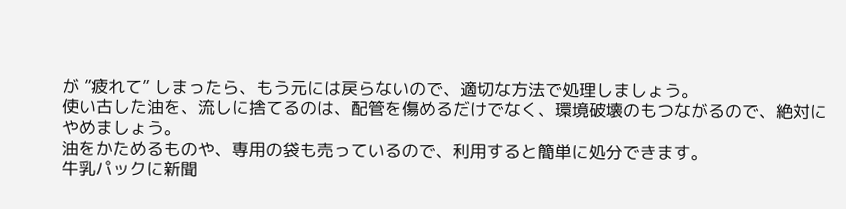が ”疲れて” しまったら、もう元には戻らないので、適切な方法で処理しましょう。
使い古した油を、流しに捨てるのは、配管を傷めるだけでなく、環境破壊のもつながるので、絶対にやめましょう。
油をかためるものや、専用の袋も売っているので、利用すると簡単に処分できます。
牛乳パックに新聞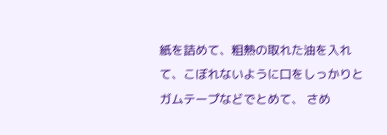紙を詰めて、粗熱の取れた油を入れて、こぼれないように口をしっかりとガムテープなどでとめて、 さめ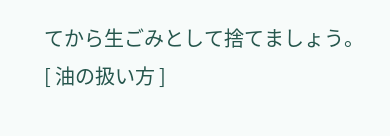てから生ごみとして捨てましょう。
[ 油の扱い方 ]